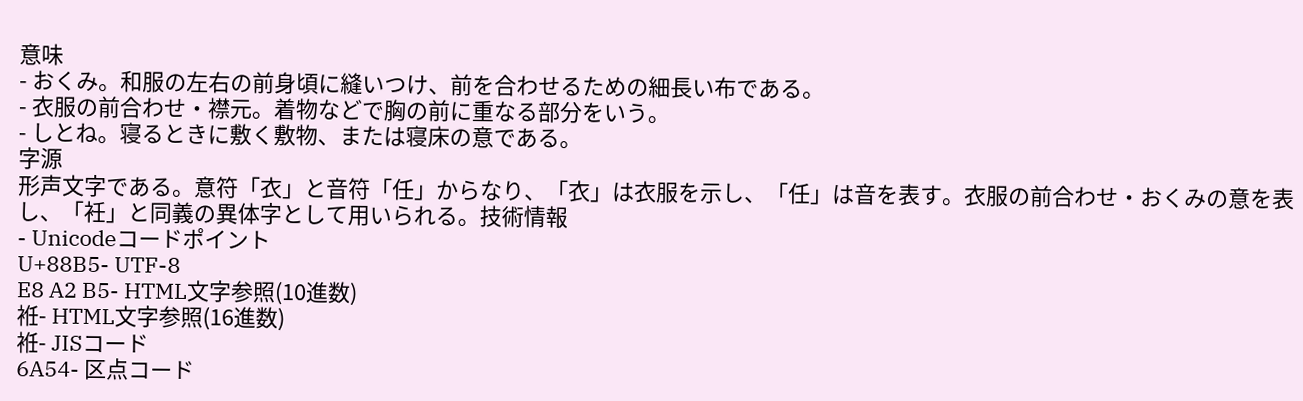意味
- おくみ。和服の左右の前身頃に縫いつけ、前を合わせるための細長い布である。
- 衣服の前合わせ・襟元。着物などで胸の前に重なる部分をいう。
- しとね。寝るときに敷く敷物、または寝床の意である。
字源
形声文字である。意符「衣」と音符「任」からなり、「衣」は衣服を示し、「任」は音を表す。衣服の前合わせ・おくみの意を表し、「衽」と同義の異体字として用いられる。技術情報
- Unicodeコードポイント
U+88B5- UTF-8
E8 A2 B5- HTML文字参照(10進数)
袵- HTML文字参照(16進数)
袵- JISコード
6A54- 区点コード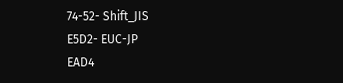74-52- Shift_JIS
E5D2- EUC-JP
EAD4